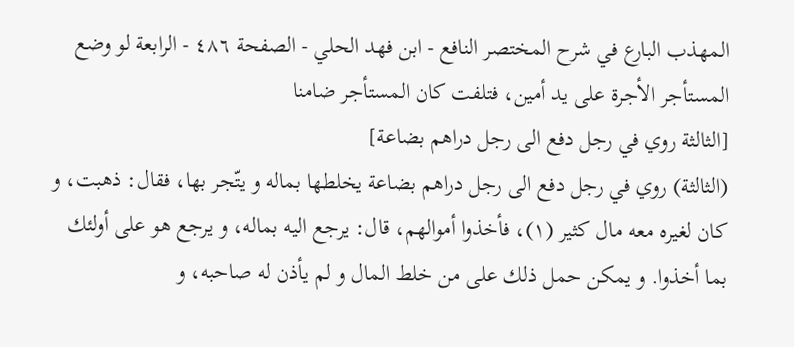المهذب البارع في شرح المختصر النافع - ابن فهد الحلي - الصفحة ٤٨٦ - الرابعة لو وضع المستأجر الأجرة على يد أمين، فتلفت كان المستأجر ضامنا
[الثالثة روي في رجل دفع الى رجل دراهم بضاعة]
(الثالثة) روي في رجل دفع الى رجل دراهم بضاعة يخلطها بماله و يتّجر بها، فقال: ذهبت، و كان لغيره معه مال كثير (١)، فأخذوا أموالهم، قال: يرجع اليه بماله، و يرجع هو على أولئك بما أخذوا. و يمكن حمل ذلك على من خلط المال و لم يأذن له صاحبه، و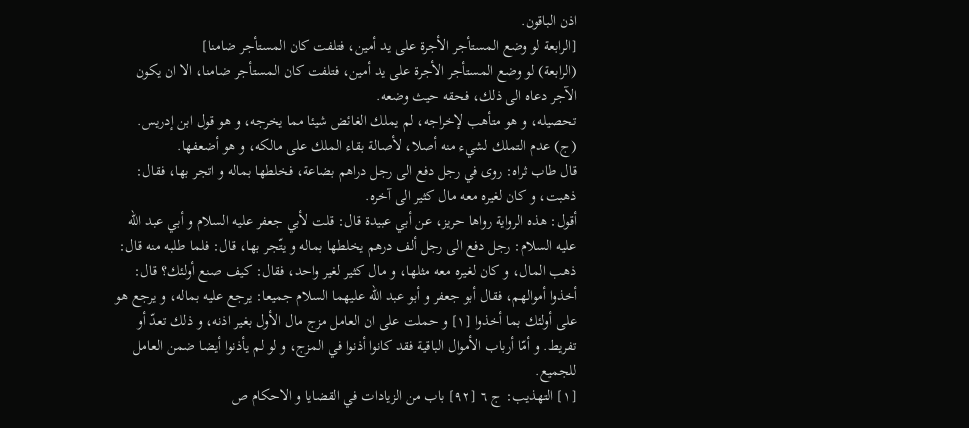اذن الباقون.
[الرابعة لو وضع المستأجر الأجرة على يد أمين، فتلفت كان المستأجر ضامنا]
(الرابعة) لو وضع المستأجر الأجرة على يد أمين، فتلفت كان المستأجر ضامنا، الا ان يكون الآجر دعاه الى ذلك، فحقه حيث وضعه.
تحصيله، و هو متأهب لإخراجه، لم يملك الغائض شيئا مما يخرجه، و هو قول ابن إدريس.
(ج) عدم التملك لشيء منه أصلا، لأصالة بقاء الملك على مالكه، و هو أضعفها.
قال طاب ثراه: روى في رجل دفع الى رجل دراهم بضاعة، فخلطها بماله و اتجر بها، فقال: ذهبت، و كان لغيره معه مال كثير الى آخره.
أقول: هذه الرواية رواها حريز، عن أبي عبيدة قال: قلت لأبي جعفر عليه السلام و أبي عبد اللّه عليه السلام: رجل دفع الى رجل ألف درهم يخلطها بماله و يتّجر بها، قال: فلما طلبه منه قال: ذهب المال، و كان لغيره معه مثلها، و مال كثير لغير واحد، فقال: كيف صنع أولئك؟ قال: أخذوا أموالهم، فقال أبو جعفر و أبو عبد اللّه عليهما السلام جميعا: يرجع عليه بماله، و يرجع هو على أولئك بما أخذوا [١] و حملت على ان العامل مزج مال الأول بغير اذنه، و ذلك تعدّ أو تفريط. و أمّا أرباب الأموال الباقية فقد كانوا أذنوا في المزج، و لو لم يأذنوا أيضا ضمن العامل للجميع.
[١] التهذيب: ج ٦ [٩٢] باب من الزيادات في القضايا و الاحكام ص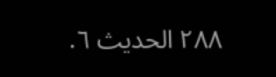٢٨٨ الحديث ٦.